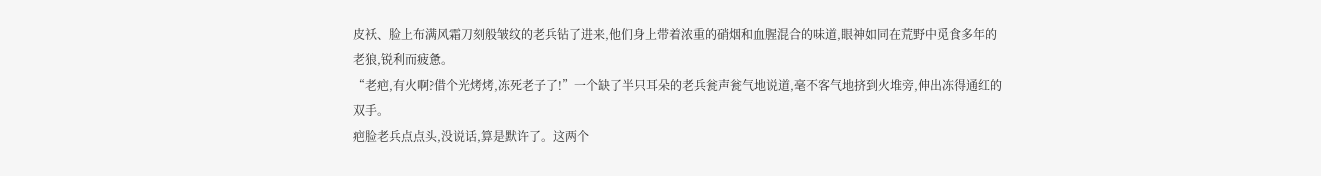皮袄、脸上布满风霜刀刻般皱纹的老兵钻了进来,他们身上带着浓重的硝烟和血腥混合的味道,眼神如同在荒野中觅食多年的老狼,锐利而疲惫。
“老疤,有火啊?借个光烤烤,冻死老子了!”一个缺了半只耳朵的老兵瓮声瓮气地说道,毫不客气地挤到火堆旁,伸出冻得通红的双手。
疤脸老兵点点头,没说话,算是默许了。这两个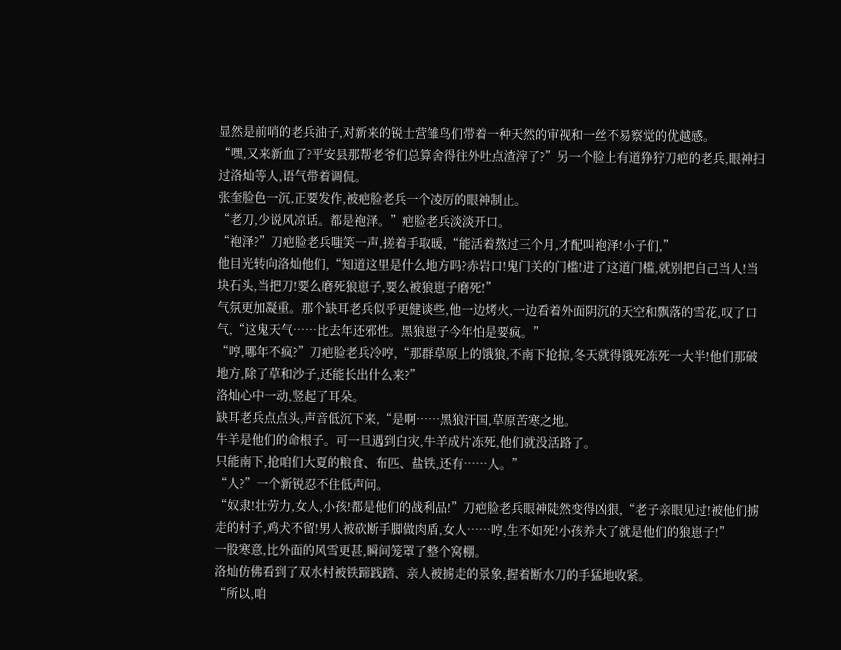显然是前哨的老兵油子,对新来的锐士营雏鸟们带着一种天然的审视和一丝不易察觉的优越感。
“嘿,又来新血了?平安县那帮老爷们总算舍得往外吐点渣滓了?”另一个脸上有道狰狞刀疤的老兵,眼神扫过洛灿等人,语气带着调侃。
张奎脸色一沉,正要发作,被疤脸老兵一个凌厉的眼神制止。
“老刀,少说风凉话。都是袍泽。”疤脸老兵淡淡开口。
“袍泽?”刀疤脸老兵嗤笑一声,搓着手取暖,“能活着熬过三个月,才配叫袍泽!小子们,”
他目光转向洛灿他们,“知道这里是什么地方吗?赤岩口!鬼门关的门槛!进了这道门槛,就别把自己当人!当块石头,当把刀!要么磨死狼崽子,要么被狼崽子磨死!”
气氛更加凝重。那个缺耳老兵似乎更健谈些,他一边烤火,一边看着外面阴沉的天空和飘落的雪花,叹了口气,“这鬼天气……比去年还邪性。黑狼崽子今年怕是要疯。”
“哼,哪年不疯?”刀疤脸老兵冷哼,“那群草原上的饿狼,不南下抢掠,冬天就得饿死冻死一大半!他们那破地方,除了草和沙子,还能长出什么来?”
洛灿心中一动,竖起了耳朵。
缺耳老兵点点头,声音低沉下来,“是啊……黑狼汗国,草原苦寒之地。
牛羊是他们的命根子。可一旦遇到白灾,牛羊成片冻死,他们就没活路了。
只能南下,抢咱们大夏的粮食、布匹、盐铁,还有……人。”
“人?”一个新锐忍不住低声问。
“奴隶!壮劳力,女人,小孩!都是他们的战利品!”刀疤脸老兵眼神陡然变得凶狠,“老子亲眼见过!被他们掳走的村子,鸡犬不留!男人被砍断手脚做肉盾,女人……哼,生不如死!小孩养大了就是他们的狼崽子!”
一股寒意,比外面的风雪更甚,瞬间笼罩了整个窝棚。
洛灿仿佛看到了双水村被铁蹄践踏、亲人被掳走的景象,握着断水刀的手猛地收紧。
“所以,咱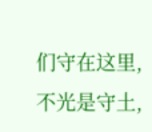们守在这里,不光是守土,